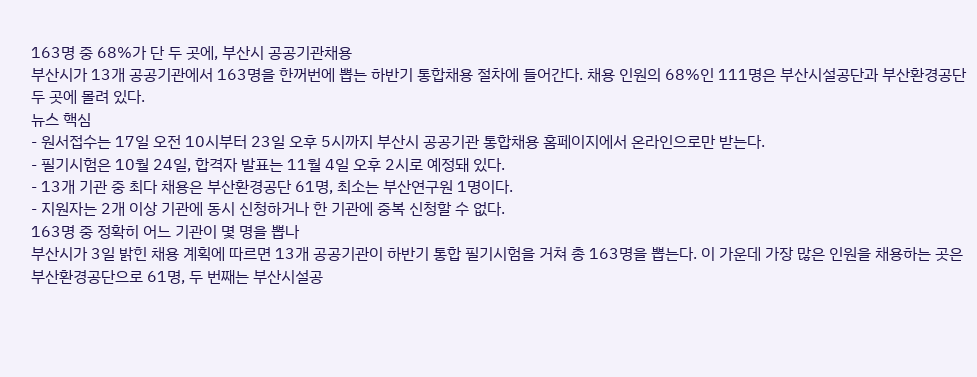163명 중 68%가 단 두 곳에, 부산시 공공기관채용
부산시가 13개 공공기관에서 163명을 한꺼번에 뽑는 하반기 통합채용 절차에 들어간다. 채용 인원의 68%인 111명은 부산시설공단과 부산환경공단 두 곳에 몰려 있다.
뉴스 핵심
- 원서접수는 17일 오전 10시부터 23일 오후 5시까지 부산시 공공기관 통합채용 홈페이지에서 온라인으로만 받는다.
- 필기시험은 10월 24일, 합격자 발표는 11월 4일 오후 2시로 예정돼 있다.
- 13개 기관 중 최다 채용은 부산환경공단 61명, 최소는 부산연구원 1명이다.
- 지원자는 2개 이상 기관에 동시 신청하거나 한 기관에 중복 신청할 수 없다.
163명 중 정확히 어느 기관이 몇 명을 뽑나
부산시가 3일 밝힌 채용 계획에 따르면 13개 공공기관이 하반기 통합 필기시험을 거쳐 총 163명을 뽑는다. 이 가운데 가장 많은 인원을 채용하는 곳은 부산환경공단으로 61명, 두 번째는 부산시설공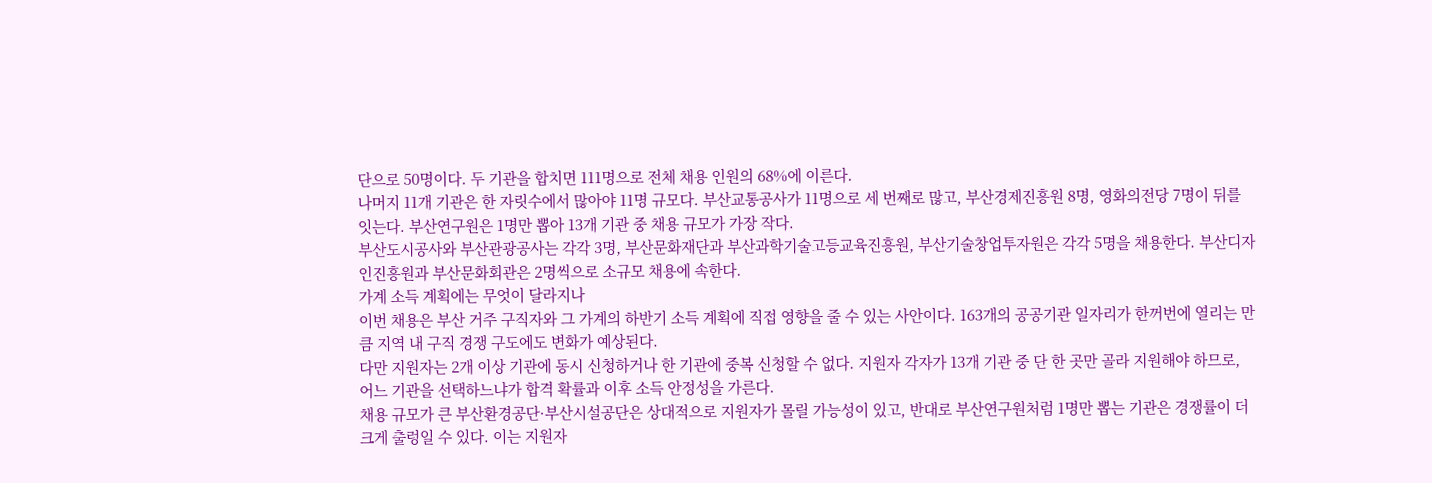단으로 50명이다. 두 기관을 합치면 111명으로 전체 채용 인원의 68%에 이른다.
나머지 11개 기관은 한 자릿수에서 많아야 11명 규모다. 부산교통공사가 11명으로 세 번째로 많고, 부산경제진흥원 8명, 영화의전당 7명이 뒤를 잇는다. 부산연구원은 1명만 뽑아 13개 기관 중 채용 규모가 가장 작다.
부산도시공사와 부산관광공사는 각각 3명, 부산문화재단과 부산과학기술고등교육진흥원, 부산기술창업투자원은 각각 5명을 채용한다. 부산디자인진흥원과 부산문화회관은 2명씩으로 소규모 채용에 속한다.
가계 소득 계획에는 무엇이 달라지나
이번 채용은 부산 거주 구직자와 그 가계의 하반기 소득 계획에 직접 영향을 줄 수 있는 사안이다. 163개의 공공기관 일자리가 한꺼번에 열리는 만큼 지역 내 구직 경쟁 구도에도 변화가 예상된다.
다만 지원자는 2개 이상 기관에 동시 신청하거나 한 기관에 중복 신청할 수 없다. 지원자 각자가 13개 기관 중 단 한 곳만 골라 지원해야 하므로, 어느 기관을 선택하느냐가 합격 확률과 이후 소득 안정성을 가른다.
채용 규모가 큰 부산환경공단·부산시설공단은 상대적으로 지원자가 몰릴 가능성이 있고, 반대로 부산연구원처럼 1명만 뽑는 기관은 경쟁률이 더 크게 출렁일 수 있다. 이는 지원자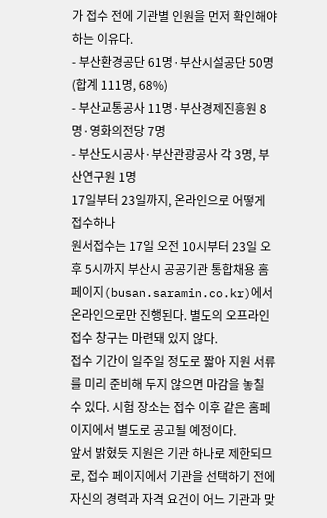가 접수 전에 기관별 인원을 먼저 확인해야 하는 이유다.
- 부산환경공단 61명·부산시설공단 50명 (합계 111명, 68%)
- 부산교통공사 11명·부산경제진흥원 8명·영화의전당 7명
- 부산도시공사·부산관광공사 각 3명, 부산연구원 1명
17일부터 23일까지, 온라인으로 어떻게 접수하나
원서접수는 17일 오전 10시부터 23일 오후 5시까지 부산시 공공기관 통합채용 홈페이지(busan.saramin.co.kr)에서 온라인으로만 진행된다. 별도의 오프라인 접수 창구는 마련돼 있지 않다.
접수 기간이 일주일 정도로 짧아 지원 서류를 미리 준비해 두지 않으면 마감을 놓칠 수 있다. 시험 장소는 접수 이후 같은 홈페이지에서 별도로 공고될 예정이다.
앞서 밝혔듯 지원은 기관 하나로 제한되므로, 접수 페이지에서 기관을 선택하기 전에 자신의 경력과 자격 요건이 어느 기관과 맞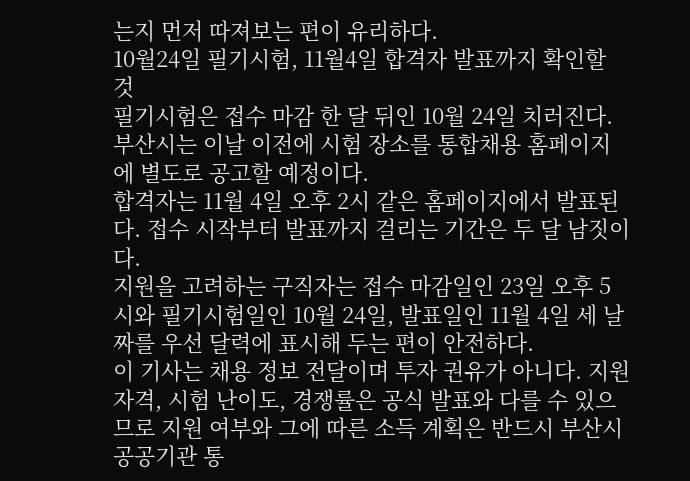는지 먼저 따져보는 편이 유리하다.
10월24일 필기시험, 11월4일 합격자 발표까지 확인할 것
필기시험은 접수 마감 한 달 뒤인 10월 24일 치러진다. 부산시는 이날 이전에 시험 장소를 통합채용 홈페이지에 별도로 공고할 예정이다.
합격자는 11월 4일 오후 2시 같은 홈페이지에서 발표된다. 접수 시작부터 발표까지 걸리는 기간은 두 달 남짓이다.
지원을 고려하는 구직자는 접수 마감일인 23일 오후 5시와 필기시험일인 10월 24일, 발표일인 11월 4일 세 날짜를 우선 달력에 표시해 두는 편이 안전하다.
이 기사는 채용 정보 전달이며 투자 권유가 아니다. 지원 자격, 시험 난이도, 경쟁률은 공식 발표와 다를 수 있으므로 지원 여부와 그에 따른 소득 계획은 반드시 부산시 공공기관 통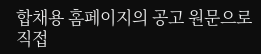합채용 홈페이지의 공고 원문으로 직접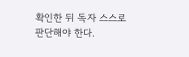확인한 뒤 독자 스스로 판단해야 한다.